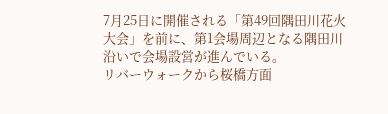7月25日に開催される「第49回隅田川花火大会」を前に、第1会場周辺となる隅田川沿いで会場設営が進んでいる。
リバーウォークから桜橋方面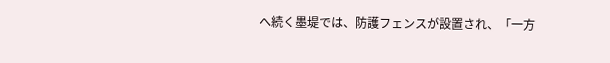へ続く墨堤では、防護フェンスが設置され、「一方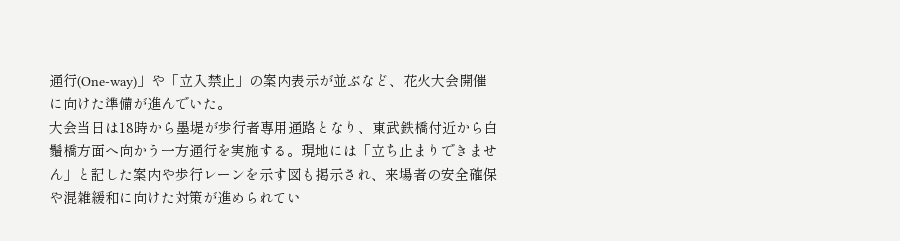通行(One-way)」や「立入禁止」の案内表示が並ぶなど、花火大会開催に向けた準備が進んでいた。
大会当日は18時から墨堤が歩行者専用通路となり、東武鉄橋付近から白鬚橋方面へ向かう一方通行を実施する。現地には「立ち止まりできません」と記した案内や歩行レーンを示す図も掲示され、来場者の安全確保や混雑緩和に向けた対策が進められてい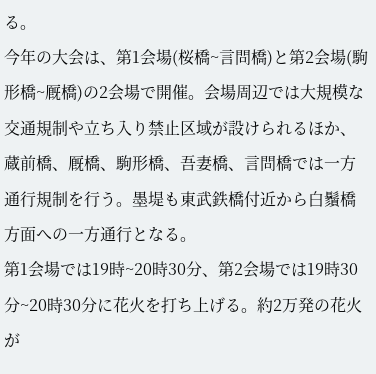る。
今年の大会は、第1会場(桜橋~言問橋)と第2会場(駒形橋~厩橋)の2会場で開催。会場周辺では大規模な交通規制や立ち入り禁止区域が設けられるほか、蔵前橋、厩橋、駒形橋、吾妻橋、言問橋では一方通行規制を行う。墨堤も東武鉄橋付近から白鬚橋方面への一方通行となる。
第1会場では19時~20時30分、第2会場では19時30分~20時30分に花火を打ち上げる。約2万発の花火が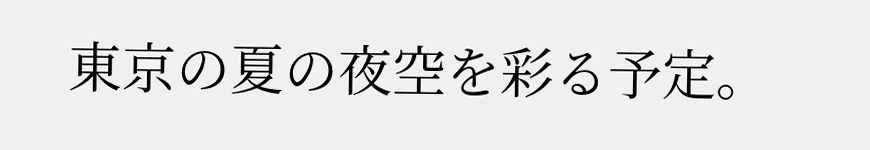東京の夏の夜空を彩る予定。